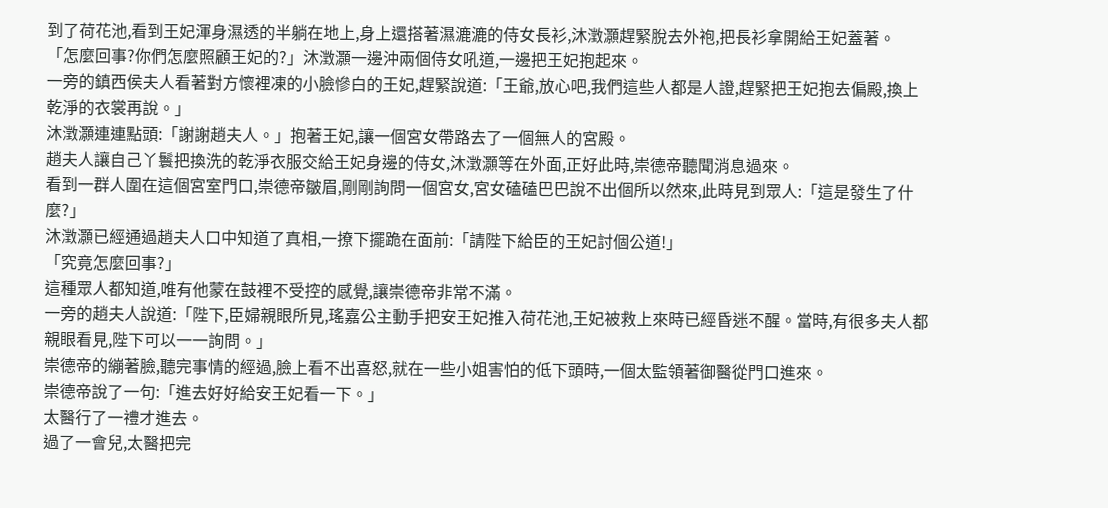到了荷花池,看到王妃渾身濕透的半躺在地上,身上還搭著濕漉漉的侍女長衫,沐澂灝趕緊脫去外袍,把長衫拿開給王妃蓋著。
「怎麼回事?你們怎麼照顧王妃的?」沐澂灝一邊沖兩個侍女吼道,一邊把王妃抱起來。
一旁的鎮西侯夫人看著對方懷裡凍的小臉慘白的王妃,趕緊說道:「王爺,放心吧,我們這些人都是人證,趕緊把王妃抱去偏殿,換上乾淨的衣裳再說。」
沐澂灝連連點頭:「謝謝趙夫人。」抱著王妃,讓一個宮女帶路去了一個無人的宮殿。
趙夫人讓自己丫鬟把換洗的乾淨衣服交給王妃身邊的侍女,沐澂灝等在外面,正好此時,崇德帝聽聞消息過來。
看到一群人圍在這個宮室門口,崇德帝皺眉,剛剛詢問一個宮女,宮女磕磕巴巴說不出個所以然來,此時見到眾人:「這是發生了什麼?」
沐澂灝已經通過趙夫人口中知道了真相,一撩下擺跪在面前:「請陛下給臣的王妃討個公道!」
「究竟怎麼回事?」
這種眾人都知道,唯有他蒙在鼓裡不受控的感覺,讓崇德帝非常不滿。
一旁的趙夫人說道:「陛下,臣婦親眼所見,瑤嘉公主動手把安王妃推入荷花池,王妃被救上來時已經昏迷不醒。當時,有很多夫人都親眼看見,陛下可以一一詢問。」
崇德帝的繃著臉,聽完事情的經過,臉上看不出喜怒,就在一些小姐害怕的低下頭時,一個太監領著御醫從門口進來。
崇德帝說了一句:「進去好好給安王妃看一下。」
太醫行了一禮才進去。
過了一會兒,太醫把完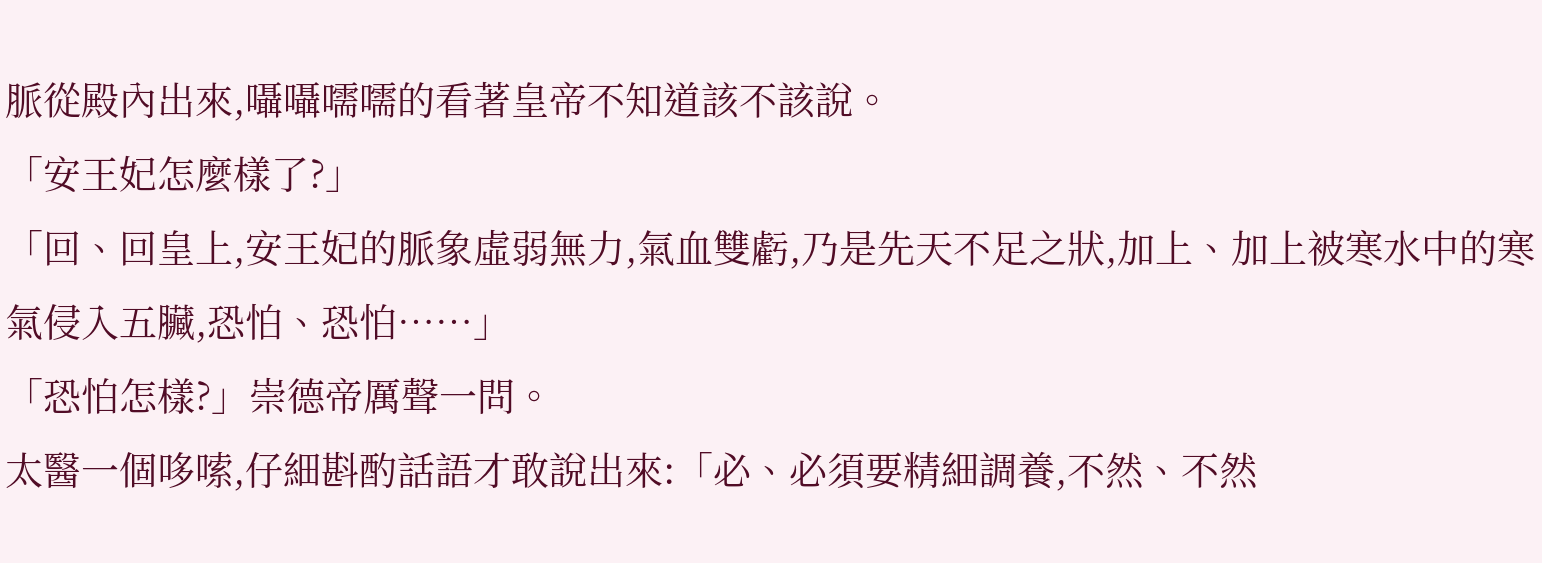脈從殿內出來,囁囁嚅嚅的看著皇帝不知道該不該說。
「安王妃怎麼樣了?」
「回、回皇上,安王妃的脈象虛弱無力,氣血雙虧,乃是先天不足之狀,加上、加上被寒水中的寒氣侵入五臟,恐怕、恐怕……」
「恐怕怎樣?」崇德帝厲聲一問。
太醫一個哆嗦,仔細斟酌話語才敢說出來:「必、必須要精細調養,不然、不然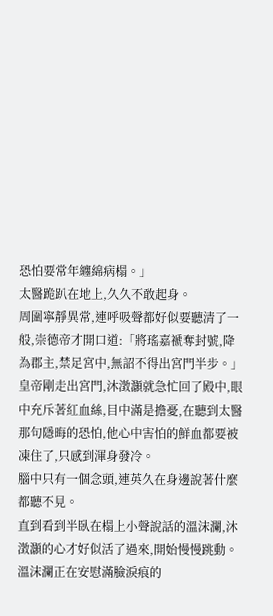恐怕要常年纏綿病榻。」
太醫跪趴在地上,久久不敢起身。
周圍寧靜異常,連呼吸聲都好似要聽清了一般,崇德帝才開口道:「將瑤嘉褫奪封號,降為郡主,禁足宮中,無詔不得出宮門半步。」
皇帝剛走出宮門,沐澂灝就急忙回了殿中,眼中充斥著紅血絲,目中滿是擔憂,在聽到太醫那句隱晦的恐怕,他心中害怕的鮮血都要被凍住了,只感到渾身發冷。
腦中只有一個念頭,連英久在身邊說著什麼都聽不見。
直到看到半臥在榻上小聲說話的溫沫瀾,沐澂灝的心才好似活了過來,開始慢慢跳動。
溫沫瀾正在安慰滿臉淚痕的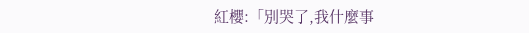紅櫻:「別哭了,我什麼事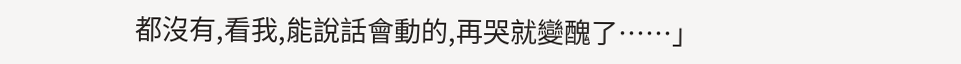都沒有,看我,能說話會動的,再哭就變醜了……」